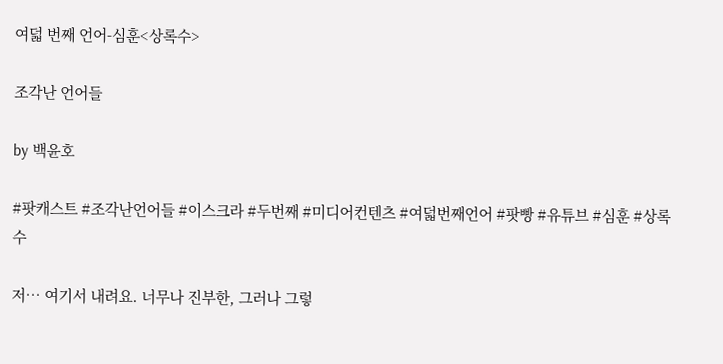여덟 번째 언어-심훈<상록수>

조각난 언어들

by 백윤호

#팟캐스트 #조각난언어들 #이스크라 #두번째 #미디어컨텐츠 #여덟번째언어 #팟빵 #유튜브 #심훈 #상록수

저… 여기서 내려요. 너무나 진부한, 그러나 그렇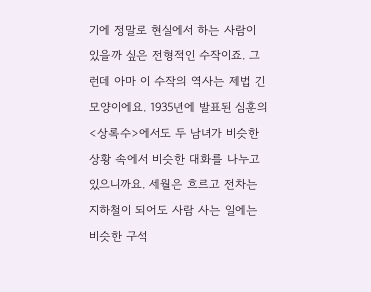기에 정말로 현실에서 하는 사람이 있을까 싶은 전형적인 수작이죠. 그런데 아마 이 수작의 역사는 제법 긴 모양이에요. 1935년에 발표된 심훈의 <상록수>에서도 두 남녀가 비슷한 상황 속에서 비슷한 대화를 나누고 있으니까요. 세월은 흐르고 전차는 지하철이 되어도 사람 사는 일에는 비슷한 구석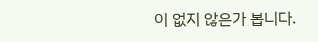이 없지 않은가 봅니다.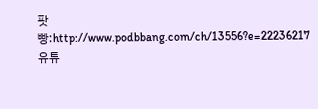팟빵:http://www.podbbang.com/ch/13556?e=22236217
유튜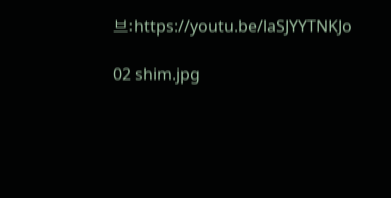브:https://youtu.be/laSJYYTNKJo

02 shim.jpg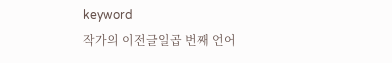keyword
작가의 이전글일곱 번째 언어